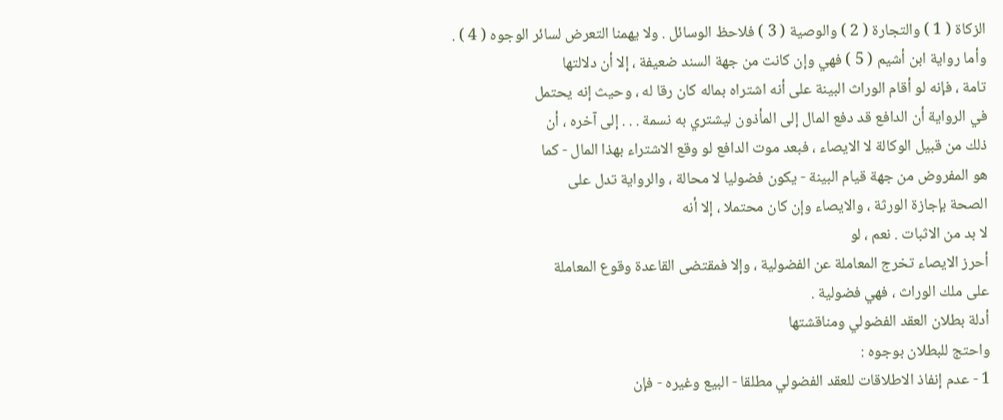الزكاة ( 1 ) والتجارة ( 2 ) والوصية ( 3 ) فلاحظ الوسائل . ولا يهمنا التعرض لسائر الوجوه ( 4 ) .
وأما رواية ابن أشيم ( 5 ) فهي وإن كانت من جهة السند ضعيفة ، إلا أن دلالتها
تامة ، فإنه لو أقام الوراث البينة على أنه اشتراه بماله كان رقا له ، وحيث إنه يحتمل
في الرواية أن الدافع قد دفع المال إلى المأذون ليشتري به نسمة . . . إلى آخره ، أن
ذلك من قبيل الوكالة لا الايصاء ، فبعد موت الدافع لو وقع الاشتراء بهذا المال - كما
هو المفروض من جهة قيام البينة - يكون فضوليا لا محالة ، والرواية تدل على
الصحة بإجازة الورثة ، والايصاء وإن كان محتملا ، إلا أنه
لا بد من الاثبات . نعم ، لو
أحرز الايصاء تخرج المعاملة عن الفضولية ، وإلا فمقتضى القاعدة وقوع المعاملة
على ملك الوراث ، فهي فضولية .
أدلة بطلان العقد الفضولي ومناقشتها
واحتج للبطلان بوجوه :
1 - عدم إنفاذ الاطلاقات للعقد الفضولي مطلقا - البيع وغيره - فإن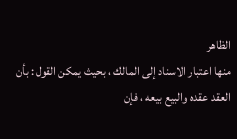الظاهر
منها اعتبار الاسناد إلى المالك ، بحيث يمكن القول : بأن العقد عقده والبيع بيعه ، فإن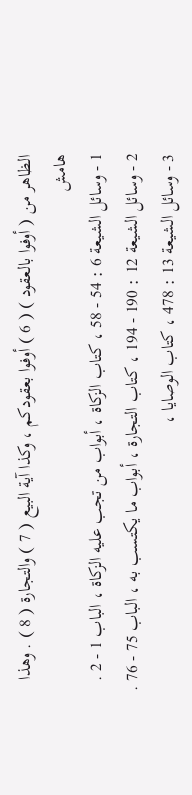الظاهر من ( أوفوا بالعقود ) ( 6 ) أوفوا بعقودكم ، وكذا آية البيع ( 7 ) والتجارة ( 8 ) . وهذا
هامش
1 - وسائل الشيعة 6 : 54 - 58 ، كتاب الزكاة ، أبواب من تجب عليه الزكاة ، الباب 1 - 2 .
2 - وسائل الشيعة 12 : 190 - 194 ، كتاب التجارة ، أبواب ما يكتسب به ، الباب 75 - 76 .
3 - وسائل الشيعة 13 : 478 ، كتاب الوصايا ،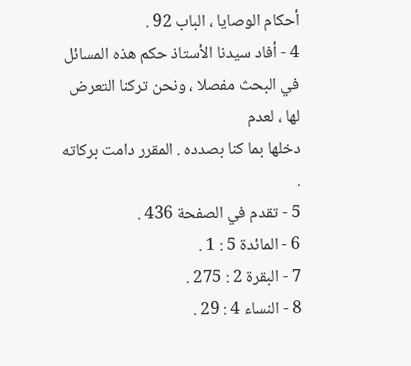أحكام الوصايا ، الباب 92 .
4 - أفاد سيدنا الأستاذ حكم هذه المسائل في البحث مفصلا ، ونحن تركنا التعرض لها ، لعدم
دخلها بما كنا بصدده . المقرر دامت بركاته .
5 - تقدم في الصفحة 436 .
6 - المائدة 5 : 1 .
7 - البقرة 2 : 275 .
8 - النساء 4 : 29 .